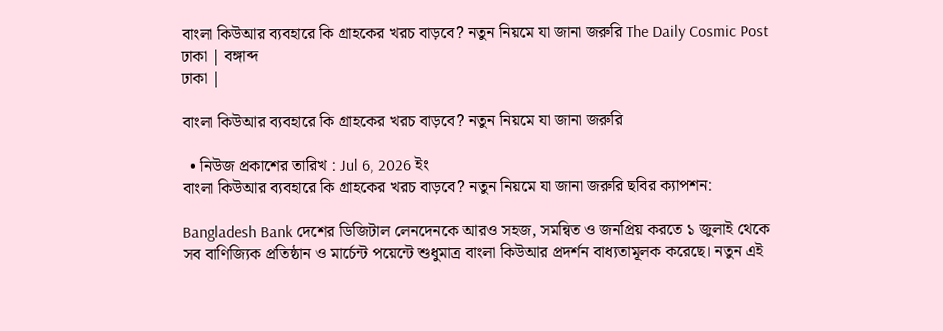বাংলা কিউআর ব্যবহারে কি গ্রাহকের খরচ বাড়বে? নতুন নিয়মে যা জানা জরুরি The Daily Cosmic Post
ঢাকা | বঙ্গাব্দ
ঢাকা |

বাংলা কিউআর ব্যবহারে কি গ্রাহকের খরচ বাড়বে? নতুন নিয়মে যা জানা জরুরি

  • নিউজ প্রকাশের তারিখ : Jul 6, 2026 ইং
বাংলা কিউআর ব্যবহারে কি গ্রাহকের খরচ বাড়বে? নতুন নিয়মে যা জানা জরুরি ছবির ক্যাপশন:

Bangladesh Bank দেশের ডিজিটাল লেনদেনকে আরও সহজ, সমন্বিত ও জনপ্রিয় করতে ১ জুলাই থেকে সব বাণিজ্যিক প্রতিষ্ঠান ও মার্চেন্ট পয়েন্টে শুধুমাত্র বাংলা কিউআর প্রদর্শন বাধ্যতামূলক করেছে। নতুন এই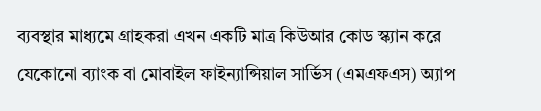ব্যবস্থার মাধ্যমে গ্রাহকরা এখন একটি মাত্র কিউআর কোড স্ক্যান করে যেকোনো ব্যাংক বা মোবাইল ফাইন্যান্সিয়াল সার্ভিস (এমএফএস) অ্যাপ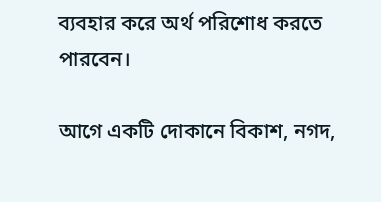ব্যবহার করে অর্থ পরিশোধ করতে পারবেন।

আগে একটি দোকানে বিকাশ, নগদ,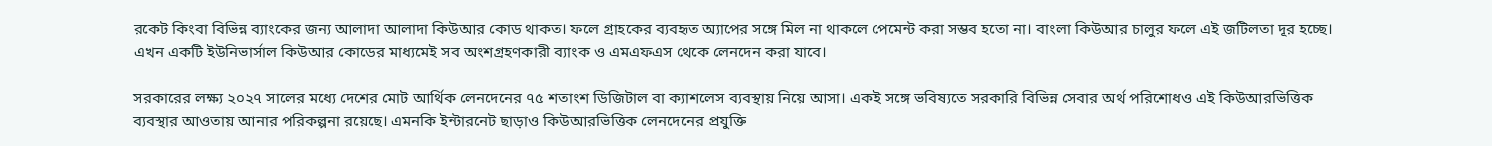রকেট কিংবা বিভিন্ন ব্যাংকের জন্য আলাদা আলাদা কিউআর কোড থাকত। ফলে গ্রাহকের ব্যবহৃত অ্যাপের সঙ্গে মিল না থাকলে পেমেন্ট করা সম্ভব হতো না। বাংলা কিউআর চালুর ফলে এই জটিলতা দূর হচ্ছে। এখন একটি ইউনিভার্সাল কিউআর কোডের মাধ্যমেই সব অংশগ্রহণকারী ব্যাংক ও এমএফএস থেকে লেনদেন করা যাবে।

সরকারের লক্ষ্য ২০২৭ সালের মধ্যে দেশের মোট আর্থিক লেনদেনের ৭৫ শতাংশ ডিজিটাল বা ক্যাশলেস ব্যবস্থায় নিয়ে আসা। একই সঙ্গে ভবিষ্যতে সরকারি বিভিন্ন সেবার অর্থ পরিশোধও এই কিউআরভিত্তিক ব্যবস্থার আওতায় আনার পরিকল্পনা রয়েছে। এমনকি ইন্টারনেট ছাড়াও কিউআরভিত্তিক লেনদেনের প্রযুক্তি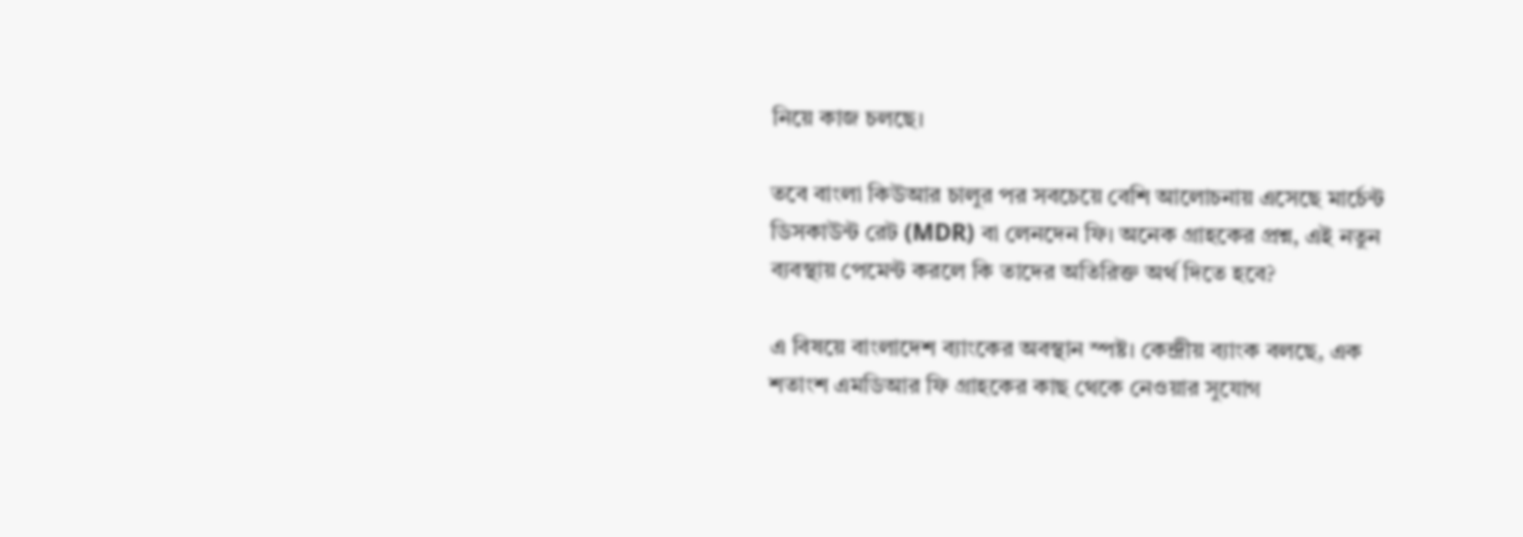নিয়ে কাজ চলছে।

তবে বাংলা কিউআর চালুর পর সবচেয়ে বেশি আলোচনায় এসেছে মার্চেন্ট ডিসকাউন্ট রেট (MDR) বা লেনদেন ফি। অনেক গ্রাহকের প্রশ্ন, এই নতুন ব্যবস্থায় পেমেন্ট করলে কি তাদের অতিরিক্ত অর্থ দিতে হবে?

এ বিষয়ে বাংলাদেশ ব্যাংকের অবস্থান স্পষ্ট। কেন্দ্রীয় ব্যাংক বলছে, এক শতাংশ এমডিআর ফি গ্রাহকের কাছ থেকে নেওয়ার সুযোগ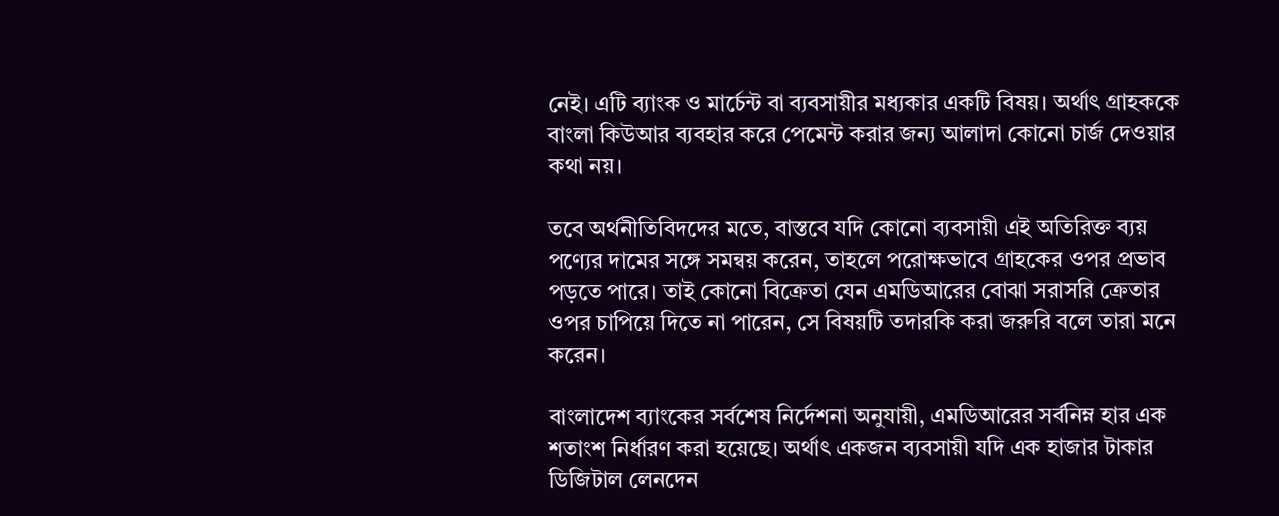নেই। এটি ব্যাংক ও মার্চেন্ট বা ব্যবসায়ীর মধ্যকার একটি বিষয়। অর্থাৎ গ্রাহককে বাংলা কিউআর ব্যবহার করে পেমেন্ট করার জন্য আলাদা কোনো চার্জ দেওয়ার কথা নয়।

তবে অর্থনীতিবিদদের মতে, বাস্তবে যদি কোনো ব্যবসায়ী এই অতিরিক্ত ব্যয় পণ্যের দামের সঙ্গে সমন্বয় করেন, তাহলে পরোক্ষভাবে গ্রাহকের ওপর প্রভাব পড়তে পারে। তাই কোনো বিক্রেতা যেন এমডিআরের বোঝা সরাসরি ক্রেতার ওপর চাপিয়ে দিতে না পারেন, সে বিষয়টি তদারকি করা জরুরি বলে তারা মনে করেন।

বাংলাদেশ ব্যাংকের সর্বশেষ নির্দেশনা অনুযায়ী, এমডিআরের সর্বনিম্ন হার এক শতাংশ নির্ধারণ করা হয়েছে। অর্থাৎ একজন ব্যবসায়ী যদি এক হাজার টাকার ডিজিটাল লেনদেন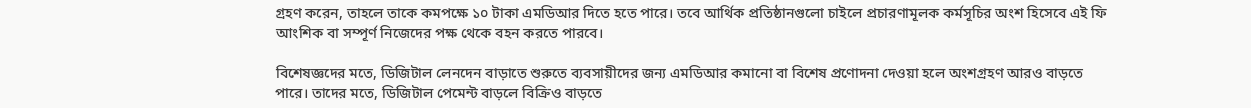গ্রহণ করেন, তাহলে তাকে কমপক্ষে ১০ টাকা এমডিআর দিতে হতে পারে। তবে আর্থিক প্রতিষ্ঠানগুলো চাইলে প্রচারণামূলক কর্মসূচির অংশ হিসেবে এই ফি আংশিক বা সম্পূর্ণ নিজেদের পক্ষ থেকে বহন করতে পারবে।

বিশেষজ্ঞদের মতে, ডিজিটাল লেনদেন বাড়াতে শুরুতে ব্যবসায়ীদের জন্য এমডিআর কমানো বা বিশেষ প্রণোদনা দেওয়া হলে অংশগ্রহণ আরও বাড়তে পারে। তাদের মতে, ডিজিটাল পেমেন্ট বাড়লে বিক্রিও বাড়তে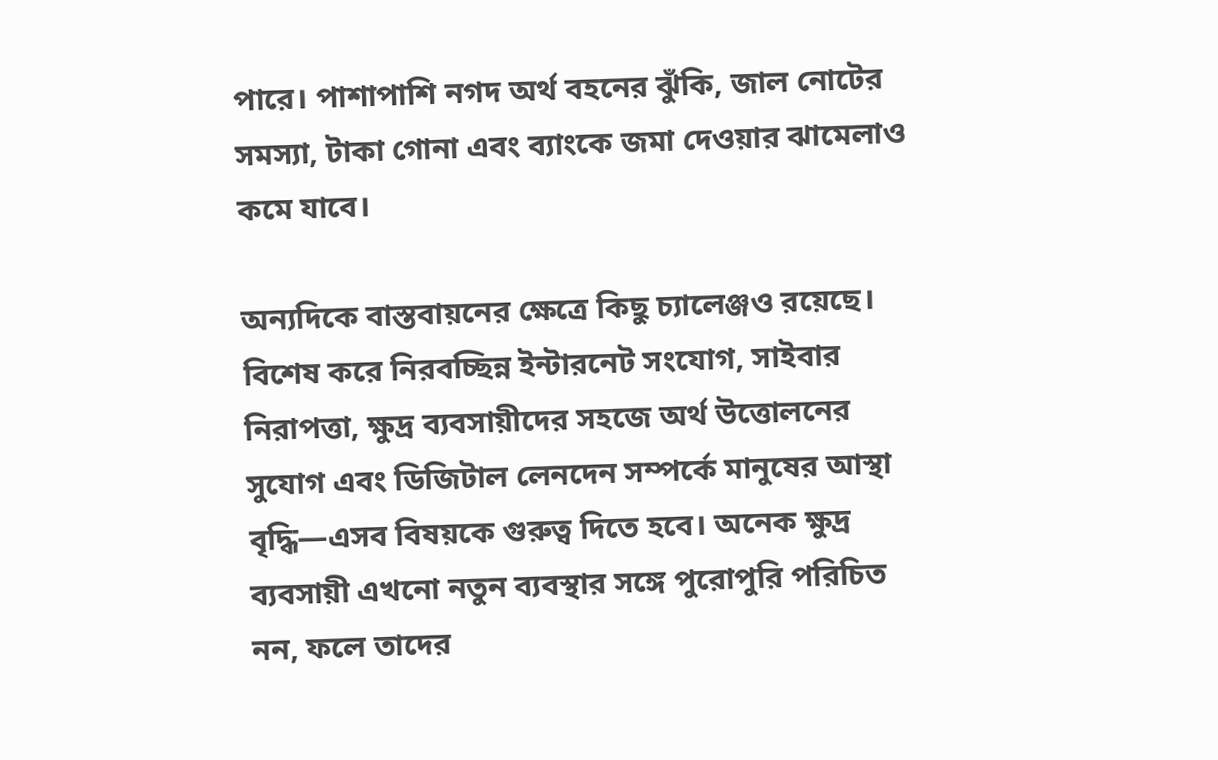পারে। পাশাপাশি নগদ অর্থ বহনের ঝুঁকি, জাল নোটের সমস্যা, টাকা গোনা এবং ব্যাংকে জমা দেওয়ার ঝামেলাও কমে যাবে।

অন্যদিকে বাস্তবায়নের ক্ষেত্রে কিছু চ্যালেঞ্জও রয়েছে। বিশেষ করে নিরবচ্ছিন্ন ইন্টারনেট সংযোগ, সাইবার নিরাপত্তা, ক্ষুদ্র ব্যবসায়ীদের সহজে অর্থ উত্তোলনের সুযোগ এবং ডিজিটাল লেনদেন সম্পর্কে মানুষের আস্থা বৃদ্ধি—এসব বিষয়কে গুরুত্ব দিতে হবে। অনেক ক্ষুদ্র ব্যবসায়ী এখনো নতুন ব্যবস্থার সঙ্গে পুরোপুরি পরিচিত নন, ফলে তাদের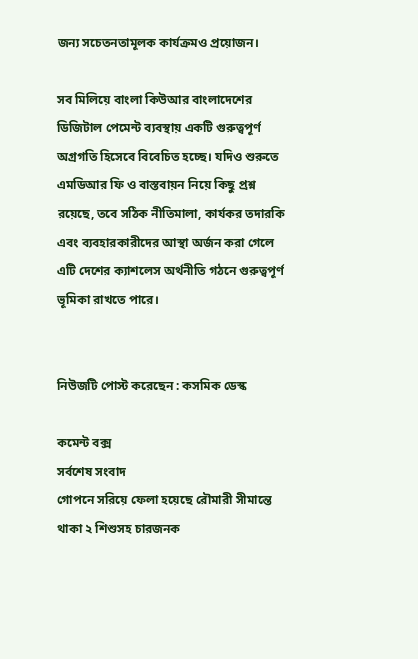জন্য সচেতনতামূলক কার্যক্রমও প্রয়োজন।

সব মিলিয়ে বাংলা কিউআর বাংলাদেশের ডিজিটাল পেমেন্ট ব্যবস্থায় একটি গুরুত্বপূর্ণ অগ্রগতি হিসেবে বিবেচিত হচ্ছে। যদিও শুরুতে এমডিআর ফি ও বাস্তবায়ন নিয়ে কিছু প্রশ্ন রয়েছে, তবে সঠিক নীতিমালা, কার্যকর তদারকি এবং ব্যবহারকারীদের আস্থা অর্জন করা গেলে এটি দেশের ক্যাশলেস অর্থনীতি গঠনে গুরুত্বপূর্ণ ভূমিকা রাখতে পারে।


নিউজটি পোস্ট করেছেন : কসমিক ডেস্ক

কমেন্ট বক্স
সর্বশেষ সংবাদ
গোপনে সরিয়ে ফেলা হয়েছে রৌমারী সীমান্তে থাকা ২ শিশুসহ চারজনক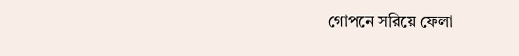গোপনে সরিয়ে ফেলা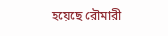হয়েছে রৌমারী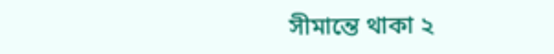সীমান্তে থাকা ২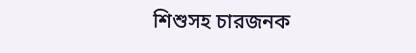শিশুসহ চারজনক